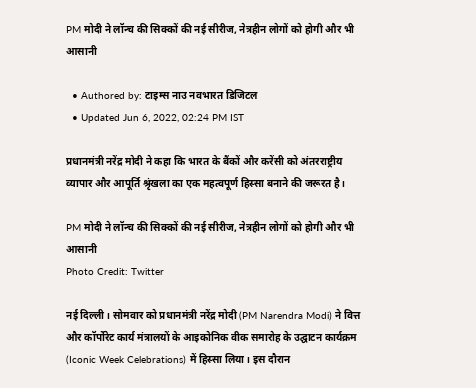PM मोदी ने लॉन्च की सिक्कों की नई सीरीज, नेत्रहीन लोगों को होगी और भी आसानी

  • Authored by: टाइम्स नाउ नवभारत डिजिटल
  • Updated Jun 6, 2022, 02:24 PM IST

प्रधानमंत्री नरेंद्र मोदी ने कहा कि भारत के बैंकों और करेंसी को अंतरराष्ट्रीय व्यापार और आपूर्ति श्रृंखला का एक महत्वपूर्ण हिस्सा बनाने की जरूरत है।

PM मोदी ने लॉन्च की सिक्कों की नई सीरीज, नेत्रहीन लोगों को होगी और भी आसानी
Photo Credit: Twitter

नई दिल्ली। सोमवार को प्रधानमंत्री नरेंद्र मोदी (PM Narendra Modi) ने वित्त और कॉर्पोरेट कार्य मंत्रालयों के आइकोनिक वीक समारोह के उद्घाटन कार्यक्रम (Iconic Week Celebrations) में हिस्सा लिया। इस दौरान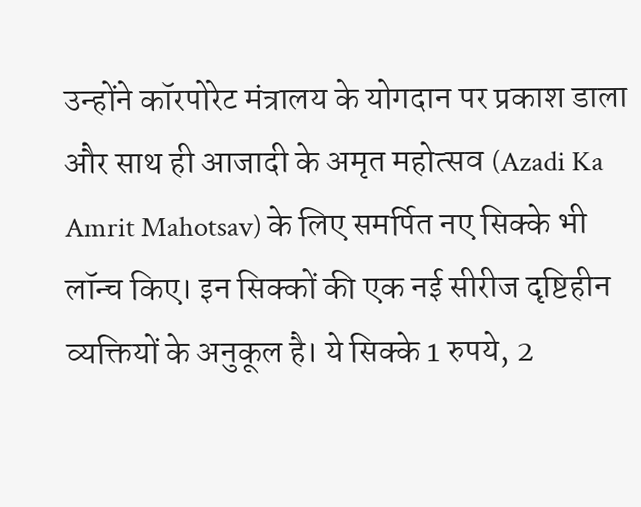उन्होंने कॉरपोरेट मंत्रालय के योगदान पर प्रकाश डाला और साथ ही आजादी के अमृत महोत्सव (Azadi Ka Amrit Mahotsav) के लिए समर्पित नए सिक्के भी लॉन्च किए। इन सिक्कों की एक नई सीरीज दृष्टिहीन व्यक्तियों के अनुकूल है। ये सिक्के 1 रुपये, 2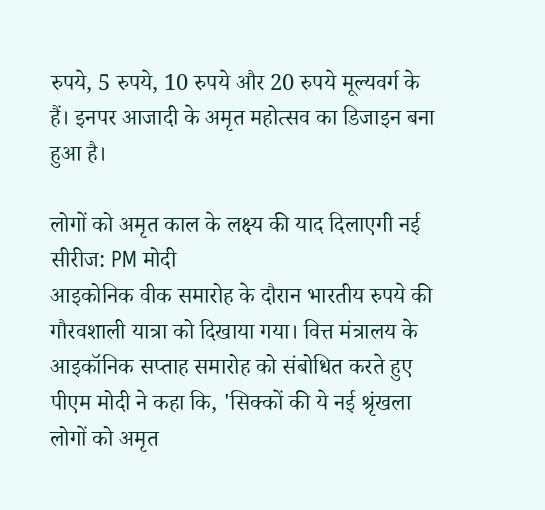रुपये, 5 रुपये, 10 रुपये और 20 रुपये मूल्यवर्ग के हैं। इनपर आजादी के अमृत महोत्सव का डिजाइन बना हुआ है।

लोगों को अमृत काल के लक्ष्य की याद दिलाएगी नई सीरीज: PM मोदी
आइकोनिक वीक समारोह के दौरान भारतीय रुपये की गौरवशाली यात्रा को दिखाया गया। वित्त मंत्रालय के आइकॉनिक सप्ताह समारोह को संबोधित करते हुए पीएम मोदी ने कहा कि, 'सिक्कों की ये नई श्रृंखला लोगों को अमृत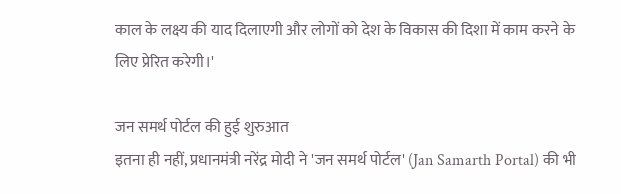काल के लक्ष्य की याद दिलाएगी और लोगों को देश के विकास की दिशा में काम करने के लिए प्रेरित करेगी।'

जन समर्थ पोर्टल की हुई शुरुआत
इतना ही नहीं, प्रधानमंत्री नरेंद्र मोदी ने 'जन समर्थ पोर्टल' (Jan Samarth Portal) की भी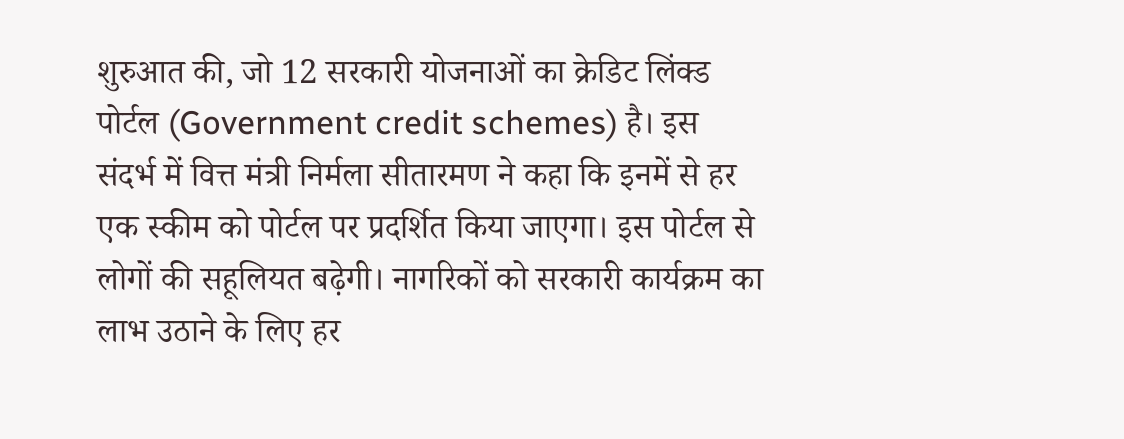शुरुआत की, जो 12 सरकारी योजनाओं का क्रेडिट लिंक्ड पोर्टल (Government credit schemes) है। इस संदर्भ में वित्त मंत्री निर्मला सीतारमण ने कहा कि इनमें से हर एक स्कीम को पोर्टल पर प्रदर्शित किया जाएगा। इस पोर्टल से लोगों की सहूलियत बढ़ेगी। नागरिकों को सरकारी कार्यक्रम का लाभ उठाने के लिए हर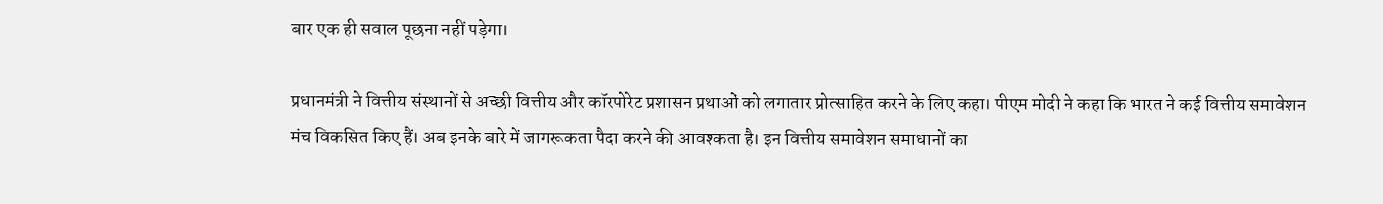बार एक ही सवाल पूछना नहीं पड़ेगा।

प्रधानमंत्री ने वित्तीय संस्थानों से अच्छी वित्तीय और कॉरपोरेट प्रशासन प्रथाओं को लगातार प्रोत्साहित करने के लिए कहा। पीएम मोदी ने कहा कि भारत ने कई वित्तीय समावेशन मंच विकसित किए हैं। अब इनके बारे में जागरूकता पैदा करने की आवश्कता है। इन वित्तीय समावेशन समाधानों का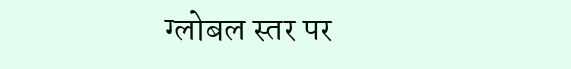ग्लोबल स्तर पर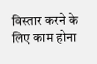विस्तार करने के लिए काम होना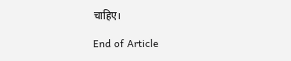चाहिए।

End of Article